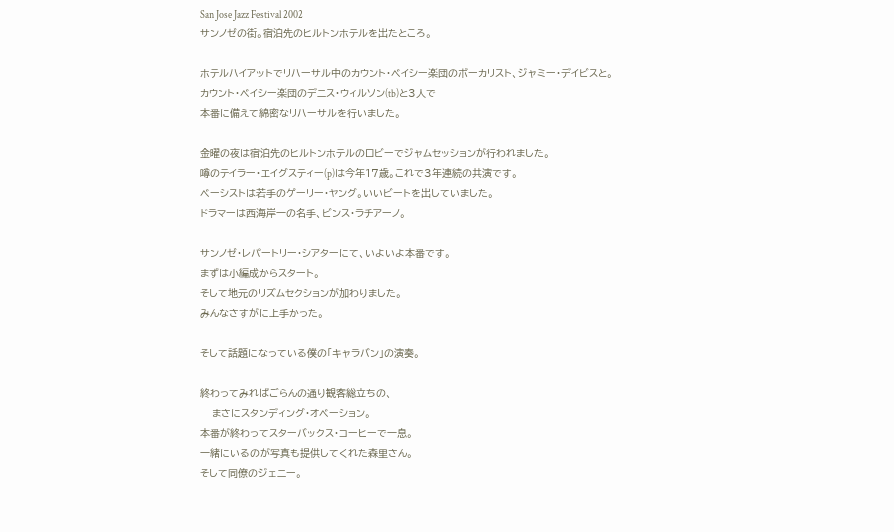San Jose Jazz Festival 2002
サンノゼの街。宿泊先のヒルトンホテルを出たところ。

ホテルハイアットでリハーサル中のカウント・ベイシー楽団のボーカリスト、ジャミー・デイビスと。
カウント・ベイシー楽団のデニス・ウィルソン(tb)と3人で
本番に備えて綿密なリハーサルを行いました。

金曜の夜は宿泊先のヒルトンホテルのロビーでジャムセッションが行われました。
噂のテイラー・エイグスティー(p)は今年17歳。これで3年連続の共演です。
ベーシストは若手のゲーリー・ヤング。いいビートを出していました。
ドラマーは西海岸一の名手、ビンス・ラチアーノ。

サンノゼ・レパートリー・シアターにて、いよいよ本番です。
まずは小編成からスタート。
そして地元のリズムセクションが加わりました。
みんなさすがに上手かった。

そして話題になっている僕の「キャラバン」の演奏。

終わってみればごらんの通り観客総立ちの、
    まさにスタンディング・オベーション。
本番が終わってスターバックス・コーヒーで一息。
一緒にいるのが写真も提供してくれた森里さん。
そして同僚のジェニー。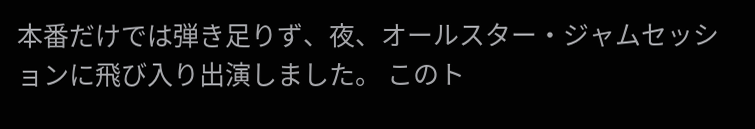本番だけでは弾き足りず、夜、オールスター・ジャムセッションに飛び入り出演しました。 このト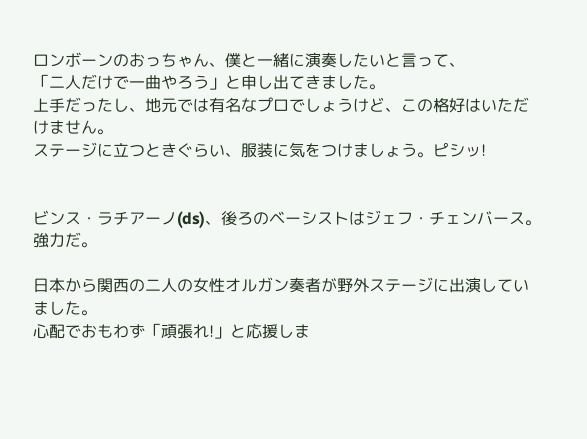ロンボーンのおっちゃん、僕と一緒に演奏したいと言って、
「二人だけで一曲やろう」と申し出てきました。
上手だったし、地元では有名なプロでしょうけど、この格好はいただけません。
ステージに立つときぐらい、服装に気をつけましょう。ピシッ!


ビンス・ラチアーノ(ds)、後ろのベーシストはジェフ・チェンバース。
強力だ。

日本から関西の二人の女性オルガン奏者が野外ステージに出演していました。
心配でおもわず「頑張れ!」と応援しま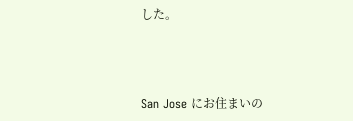した。



San Jose にお住まいの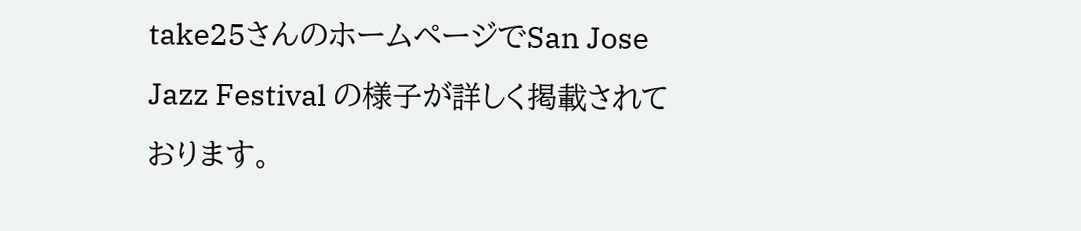take25さんのホームページでSan Jose Jazz Festival の様子が詳しく掲載されております。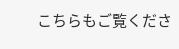こちらもご覧くださ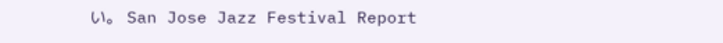い。 San Jose Jazz Festival Report